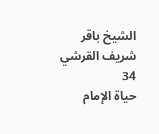الشيخ باقر شريف القرشي
34
حياة الإمام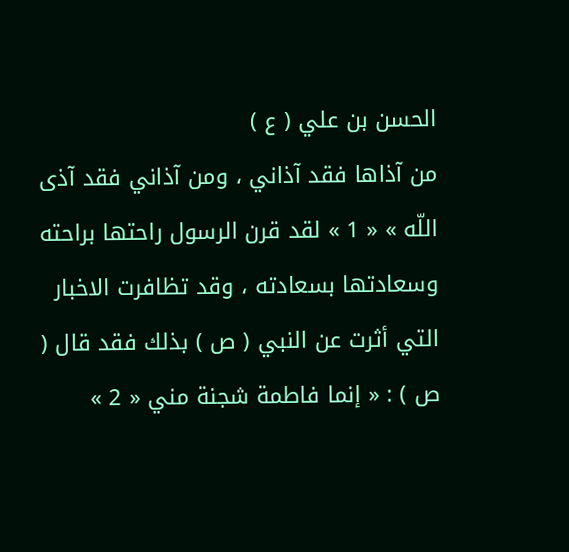الحسن بن علي ( ع )
من آذاها فقد آذاني ، ومن آذاني فقد آذى اللّه » « 1 » لقد قرن الرسول راحتها براحته وسعادتها بسعادته ، وقد تظافرت الاخبار التي أثرت عن النبي ( ص ) بذلك فقد قال ( ص ) : « إنما فاطمة شجنة مني « 2 »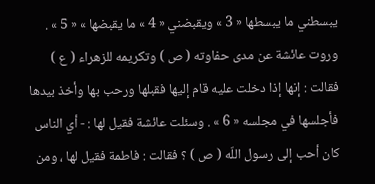يبسطني ما يبسطها « 3 » ويقبضني « 4 » ما يقبضها » « 5 » . وروت عائشة عن مدى حفاوته ( ص ) وتكريمه للزهراء ( ع ) فقالت : إنها إذا دخلت عليه قام إليها فقبلها ورحب بها وأخذ بيدها فأجلسها في مجلسه « 6 » . وسئلت عائشة فقيل لها : - أي الناس كان أحب إلى رسول اللّه ( ص ) ؟ فقالت : فاطمة فقيل لها ، ومن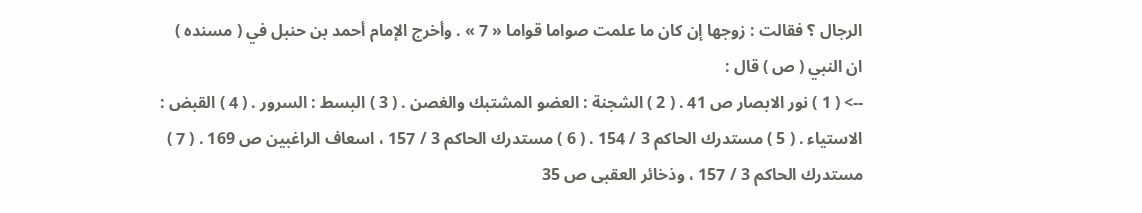الرجال ؟ فقالت : زوجها إن كان ما علمت صواما قواما « 7 » . وأخرج الإمام أحمد بن حنبل في ( مسنده ) ان النبي ( ص ) قال :
--> ( 1 ) نور الابصار ص 41 . ( 2 ) الشجنة : العضو المشتبك والغصن . ( 3 ) البسط : السرور . ( 4 ) القبض : الاستياء . ( 5 ) مستدرك الحاكم 3 / 154 . ( 6 ) مستدرك الحاكم 3 / 157 ، اسعاف الراغبين ص 169 . ( 7 ) مستدرك الحاكم 3 / 157 ، وذخائر العقبى ص 35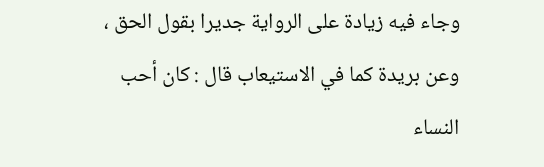وجاء فيه زيادة على الرواية جديرا بقول الحق ، وعن بريدة كما في الاستيعاب قال : كان أحب النساء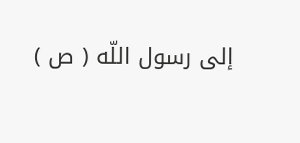إلى رسول اللّه ( ص )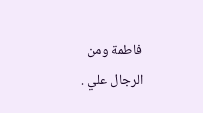فاطمة ومن الرجال علي .